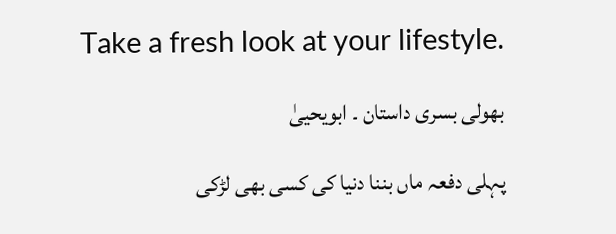Take a fresh look at your lifestyle.

بھولی بسری داستان ۔ ابویحییٰ

پہلی دفعہ ماں بننا دنیا کی کسی بھی لڑکی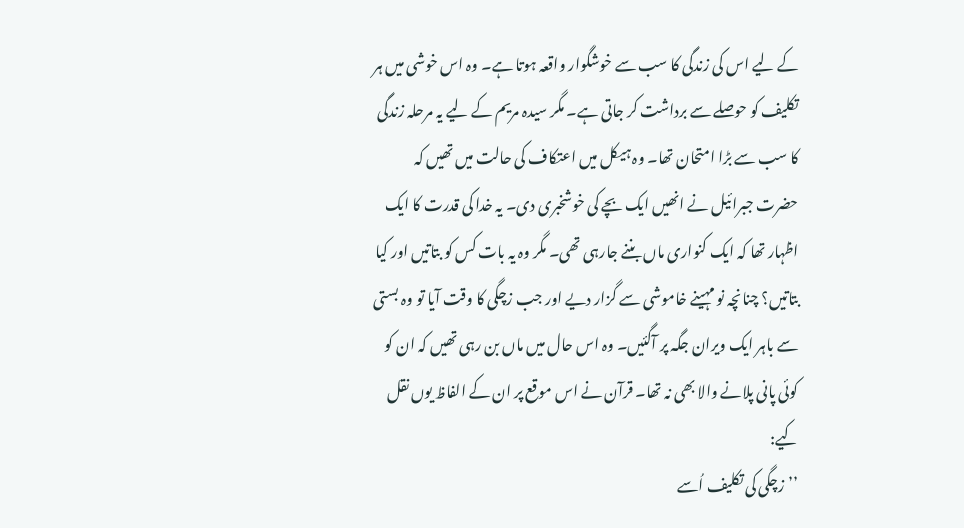کے لیے اس کی زندگی کا سب سے خوشگوار واقعہ ہوتا ہے۔ وہ اس خوشی میں ہر تکلیف کو حوصلے سے برداشت کر جاتی ہے۔ مگر سیدہ مریم کے لیے یہ مرحلہ زندگی کا سب سے بڑا امتحان تھا۔ وہ ہیکل میں اعتکاف کی حالت میں تھیں کہ حضرت جبرائیل نے انھیں ایک بچے کی خوشخبری دی۔ یہ خدا کی قدرت کا ایک اظہار تھا کہ ایک کنواری ماں بننے جارہی تھی۔ مگر وہ یہ بات کس کو بتاتیں اور کیا بتاتیں؟ چنانچہ نو مہینے خاموشی سے گزار دیے اور جب زچگی کا وقت آیا تو وہ بستی سے باہر ایک ویران جگہ پر آگئیں۔ وہ اس حال میں ماں بن رہی تھیں کہ ان کو کوئی پانی پلانے والا بھی نہ تھا۔ قرآن نے اس موقع پر ان کے الفاظ یوں نقل کیے:
’’زچگی کی تکلیف اُسے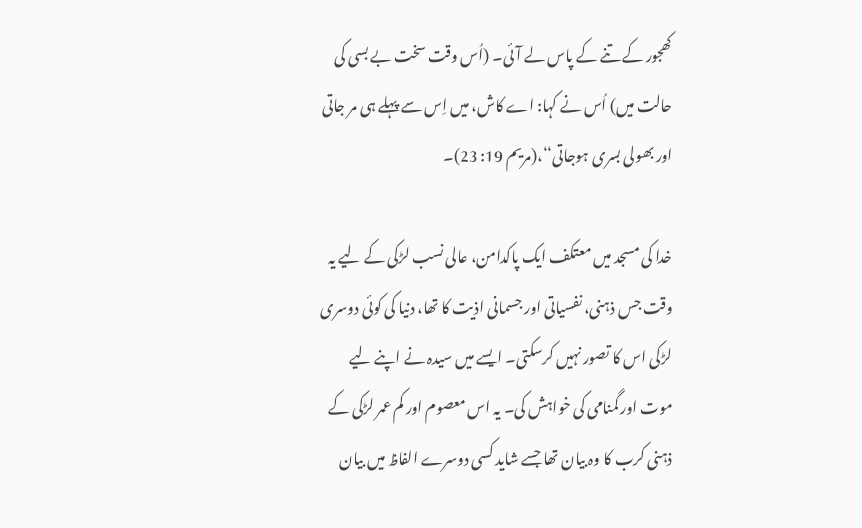کھجور کے تنے کے پاس لے آئی۔ (اُس وقت سخت بے بسی کی حالت میں) اُس نے کہا: اے کاش، میں اِس سے پہلے ہی مر جاتی اور بھولی بسری ہوجاتی‘‘،(مریم 19: 23)۔

خدا کی مسجد میں معتکف ایک پاکدامن، عالی نسب لڑکی کے لیے یہ وقت جس ذہنی، نفسیاتی اور جسمانی اذیت کا تھا، دنیا کی کوئی دوسری لڑکی اس کا تصور نہیں کرسکتی۔ ایسے میں سیدہ نے اپنے لیے موت اور گمنامی کی خواہش کی۔ یہ اس معصوم اور کم عمر لڑکی کے ذہنی کرب کا وہ بیان تھا جسے شاید کسی دوسرے الفاظ میں بیان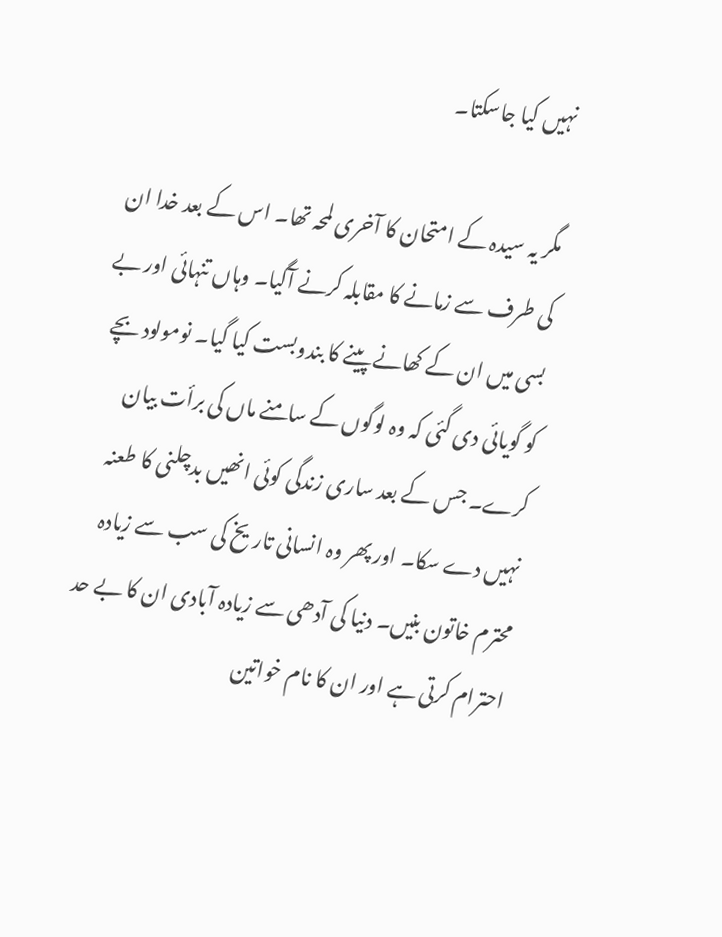نہیں کیا جاسکتا۔

مگر یہ سیدہ کے امتحان کا آخری لمحہ تھا۔ اس کے بعد خدا ان کی طرف سے زمانے کا مقابلہ کرنے آگیا۔ وہاں تنہائی اور بے بسی میں ان کے کھانے پینے کا بندوبست کیا گیا۔ نومولود بچے کو گویائی دی گئی کہ وہ لوگوں کے سامنے ماں کی برأت بیان کرے۔ جس کے بعد ساری زندگی کوئی انھیں بدچلنی کا طعنہ نہیں دے سکا۔ اور پھر وہ انسانی تاریخ کی سب سے زیادہ محترم خاتون بنیں۔ دنیا کی آدھی سے زیادہ آبادی ان کا بے حد احترام کرتی ہے اور ان کا نام خواتین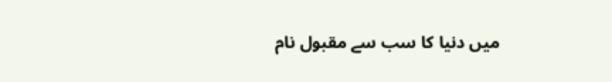میں دنیا کا سب سے مقبول نام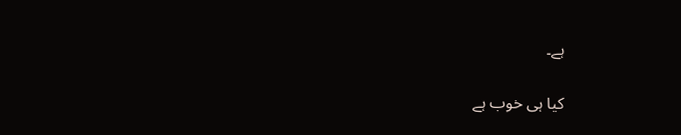ہے۔

کیا ہی خوب ہے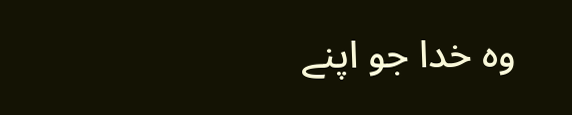وہ خدا جو اپنے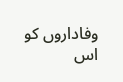وفاداروں کو اس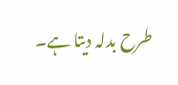طرح بدلہ دیتا ہے۔